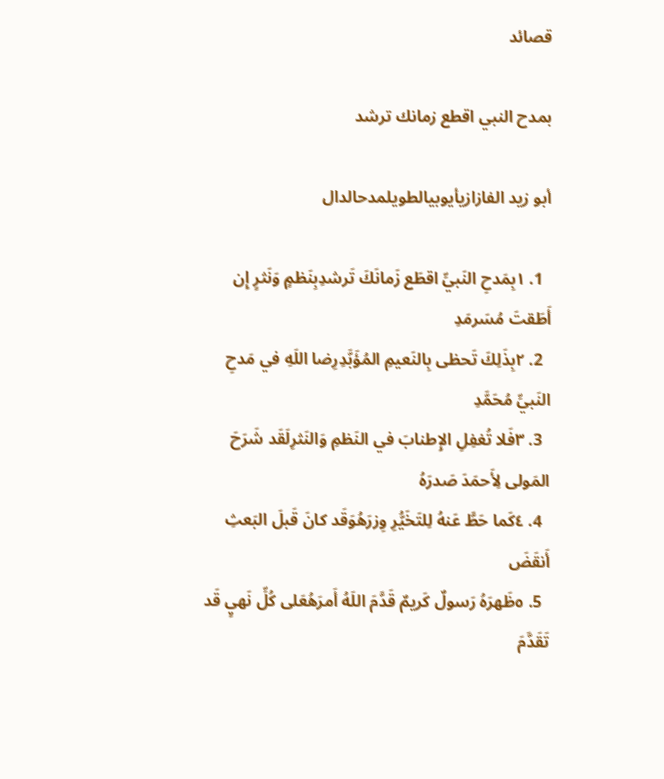قصائد

بمدح النبي اقطع زمانك ترشد

أبو زيد الفازازيأيوبيالطويلمدحالدال

  1. ١بِمَدحِ النَبيِّ اقطَع زَمانَكَ تَرشدِبِنَظمٍ وَنَثرٍ إِن أَطَقتَ مُسَرمَدِ
  2. ٢بِذَلِكَ تَحظى بِالنَعيمِ المُؤَبَّدِرِضا اللَهِ في مَدحِ النَبيِّ مُحَمَّدِ
  3. ٣فَلا تُغفِلِ الإِطنابَ في النَظمِ وَالنَثرِلَقَد شَرَحَ المَولى لِأَحمَدَ صَدرَهُ
  4. ٤كَما حَطَّ عَنهُ لِلتَخَيُّرِ وِزرَهُوَقَد كانَ قَبلَ البَعثِ أَنقَضَ
  5. ٥ظَهرَهُ رَسولٌ كَريمٌ قَدَّمَ اللَهُ أَمرَهُعَلى كُلِّ نَهيٍ قَد تَقَدَّمَ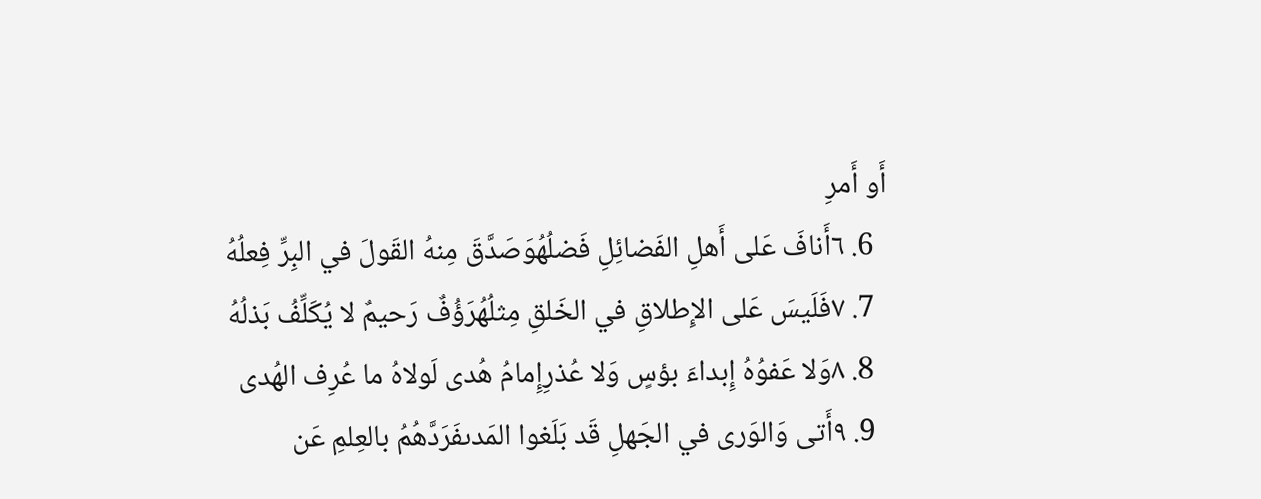أَو أَمرِ
  6. ٦أَنافَ عَلى أَهلِ الفَضائِلِ فَضلُهُوَصَدَّقَ مِنهُ القَولَ في البِرِّ فِعلُهُ
  7. ٧فَلَيسَ عَلى الإِطلاقِ في الخَلقِ مِثلُهُرَؤُفٌ رَحيمٌ لا يُكَلِّفُ بَذلُهُ
  8. ٨وَلا عَفوُهُ إِبداءَ بؤسٍ وَلا عُذرِإِمامُ هُدى لَولاهُ ما عُرِف الهُدى
  9. ٩أَتى وَالوَرى في الجَهلِ قَد بَلَغوا المَدىفَرَدَّهُمُ بالعِلمِ عَن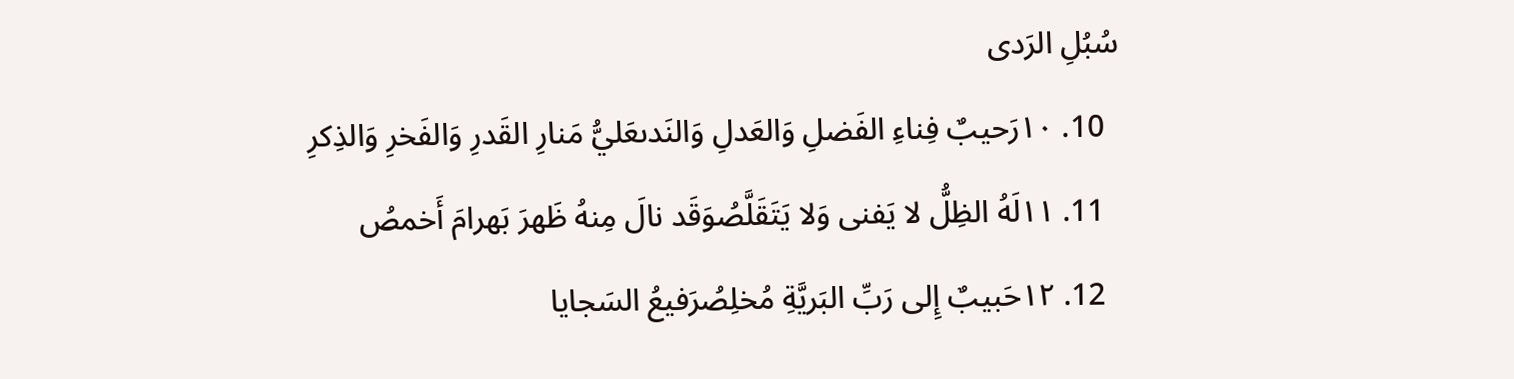سُبُلِ الرَدى
  10. ١٠رَحيبٌ فِناءِ الفَضلِ وَالعَدلِ وَالنَدىعَليُّ مَنارِ القَدرِ وَالفَخرِ وَالذِكرِ
  11. ١١لَهُ الظِلُّ لا يَفنى وَلا يَتَقَلَّصُوَقَد نالَ مِنهُ ظَهرَ بَهرامَ أَخمصُ
  12. ١٢حَبيبٌ إِلى رَبِّ البَريَّةِ مُخلِصُرَفيعُ السَجايا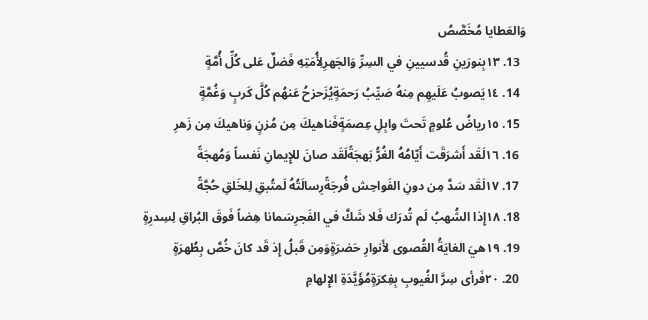وَالعَطايا مُخَصَّصُ
  13. ١٣بِنورَينِ قُدسيينِ في السِرِّ وَالجَهرِلِأُمَتِهِ فَضلٌ عَلى كُلِّ أُمَّةٍ
  14. ١٤يَصوبُ عَلَيهِم مِنهُ صَيِّبُ رَحمَةٍيُزَحزحُ عَنهُم كُلَّ كَربٍ وَغُمَّةٍ
  15. ١٥رياضُ عُلومٍ تَحتَ وابِلِ عِصمَةٍفَناهيكَ مِن مُزنٍ وَناهيكَ مِن زَهرِ
  16. ١٦لَقَد أَشرَقَت أَيّامُهُ الغُرُّ بَهجَةًلَقَد صانَ للإِيمانِ نَفساً وَمُهجَةً
  17. ١٧لَقَد سَدَّ مِن دونِ الفَواحِش فُرجَةًرِسالَتُهُ لَمتُبقِ لِلخَلقِ حُجَّةً
  18. ١٨إِذا الشُهبُ لَم تُدرَك فَلا شَكَّ في الفَجرِسَمانا هِضاً فَوقَ البُراقِ لِسِدرِةٍ
  19. ١٩هيَ الغايَةُ القُصوى لأَنوارِ حَضرَةٍوَمِن قَبلُ إِذ قَد كانَ خُصَّ بِطُهرَةٍ
  20. ٢٠فَرأى سِرَّ الغُيوبِ بِفِكرَةٍمُؤَيَّدَةِ الإِلهامِ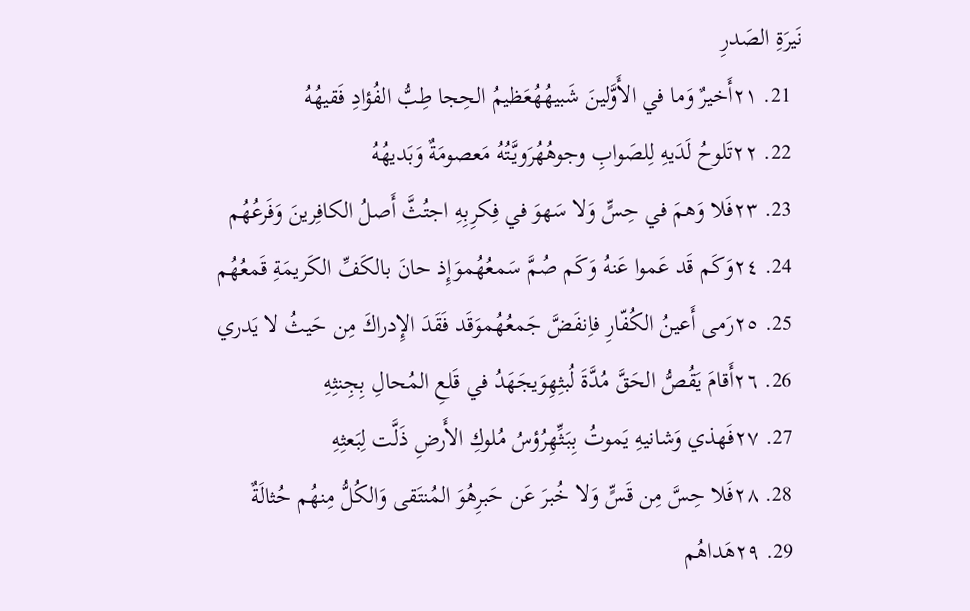نَيرَةِ الصَدرِ
  21. ٢١أَخيرٌ وَما في الأَوَّلينَ شَبيهُهُعَظيمُ الحِجا طِبُّ الفُؤادِ فَقيهُهُ
  22. ٢٢تَلوحُ لَدَيهِ لِلصَوابِ وجوهُهُرَويَّتُهُ مَعصومَةٌ وَبَديهُهُ
  23. ٢٣فَلا وَهمَ في حِسٍّ وَلا سَهوَ في فِكرِبِهِ اجتُثَّ أَصلُ الكافِرينَ وَفَرعُهُم
  24. ٢٤وَكَم قَد عَموا عَنهُ وَكَم صُمَّ سَمعُهُموَإِذ حانَ بالكَفِّ الكَريمَةِ قَمعُهُم
  25. ٢٥رَمى أَعينُ الكُفّارِ فاِنفَضَّ جَمعُهُموَقَد فَقَدَ الإِدراكَ مِن حَيثُ لا يَدري
  26. ٢٦أَقامَ يَقُصُّ الحَقَّ مُدَّةَ لُبثِهِوَيجَهَدُ في قَلعِ المُحالِ بِجِنثِهِ
  27. ٢٧فَهذي وَشانيهِ يَموتُ بِبَثِّهِرُؤسُ مُلوكِ الأَرضِ ذَلَّت لِبَعثِهِ
  28. ٢٨فَلا حِسَّ مِن قَسٍّ وَلا خُبرَ عَن حَبرِهُوَ المُنتَقى وَالكُلُّ مِنهُم حُثالَةٌ
  29. ٢٩هَداهُم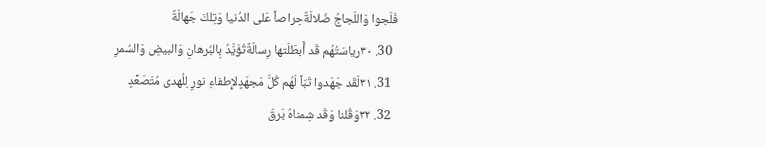فَلَجوا وَاللَجاجُ ضَلالَةٌحِراصاً عَلى الدُنيا وَتِلكَ جَهالَةٌ
  30. ٣٠رياسَتُهُم قَد أَبطَلَتها رِسالَةٌتُؤَيَّدُ بِالبُرهانِ وَالبيضِ وَالسُمرِ
  31. ٣١لَقَد جَهَدوا تَبّاً لَهُم كُلَّ مَجهَدٍلإِطفاءِ نورٍ لِلُهدى مُتَصَعِّدٍ
  32. ٣٢وَقُلنا وَقَد شِمناهُ بَرقَ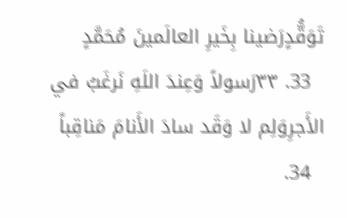تَوَقُّدٍرَضينا بِخَيرِ العالَمينَ مُحَمَّدٍ
  33. ٣٣رَسولاً وَعِندَ اللَهِ نَرغَبُ في الأَجرِوَلِم لا وَقَد سادَ الأَنامَ مَناقِباً
  34.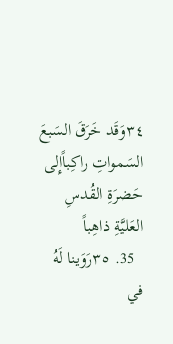٣٤وَقَد خَرَقَ السَبعَ السَمواتِ راكِباًإِلى حَضرَةِ القُدسِ العَليَّةِ ذاهِباً
  35. ٣٥رَوَينا لَهُ في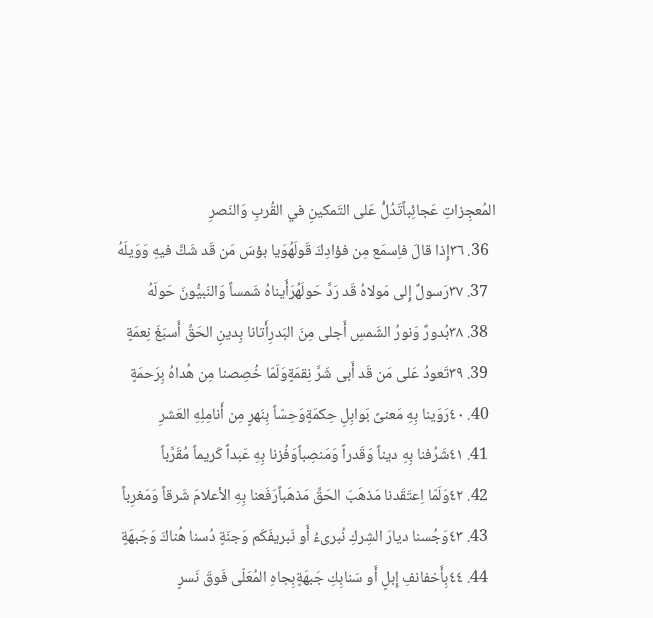المُعجِزاتِ عَجائِباًتَدُلُّ عَلى التَمكينِ في القُربِ وَالنَصرِ
  36. ٣٦إِذا قالَ فاِسمَع مِن فؤادِكَ قَولَهُوَيا بؤسَ مَن قَد شَكَّ فيهِ وَوَيلَهُ
  37. ٣٧رَسولٌ إِلى مَولاهُ قَد رَدَّ حَولَهُرَأَيناهُ شَمساً وَالنَبيُّونَ حَولَهُ
  38. ٣٨بُدورٌ وَنورُ الشَمسِ أَجلى مِنَ البَدرِأَتانا بِدينِ الحَقِّ أَسبَغَ نِعمَةٍ
  39. ٣٩تَعودُ عَلى مَن قَد أَبى شَرَّ نِقمَةٍوَلَمّا خُصِصنا مِن هُداهُ بِرَحمَةٍ
  40. ٤٠رَوَينا بِهِ مَعنىً بَوابِلِ حِكمَةٍوَحِسّاً بِنَهرٍ مِن أَنامِلِهِ العَشرِ
  41. ٤١شَرُفنا بِهِ ديناً وَقَدراً وَمَنصِباًوَفُزنا بِهِ عَبداً كَريماً مُقَرَّباً
  42. ٤٢وَلَمّا اِعتَقَدنا مَذهَبَ الحَقِّ مَذهَباًرَفَعنا بِهِ الأعلامَ شَرقاً وَمَغرِباً
  43. ٤٣وَجُسنا ديارَ الشِركِ نُبرىءُ أَو نَبريفَكَم وَجنَةٍ دُسنا هُناكَ وَجَبهَةٍ
  44. ٤٤بِأَخفانفِ إِبلٍ أَو سَنابِكِ جَبهَةٍبِجاهِ المُعَلّى فَوقَ نَسرٍ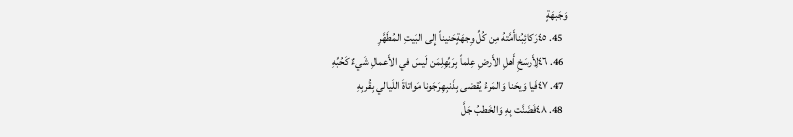وَجَبهَةٍ
  45. ٤٥رَكائِبُناأَمَّتهُ مِن كُلِّ وِجهَةٍحَنيناً إِلى البَيتِ المُطَهَّرِ
  46. ٤٦لِأَرسَخِ أَهلِ الأَرضِ عِلماً بِرَبِّهِلِمَن لَيسَ في الأَعمالِ شَيءٌ كَحُبِّهِ
  47. ٤٧فَيا وَيحَنا وَالمَرءُ يُقضى بِذَنبِهِرَجَونا مَواتاةَ اللَيالي بِقُربِهِ
  48. ٤٨فَضَنَّت بِهِ وَالخَطبُ جَلَّ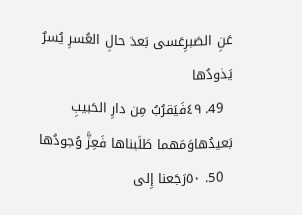عَنِ الصَبرِعَسى بَعدَ حالِ العُسرِ يُسرٌ يَذودُها
  49. ٤٩فَيَقرُبُ مِن دارِ الحَبيبِ بَعيدُهاوَمَهما طَلَبناها فَعِزَّ وُجودُها
  50. ٥٠رَجَعنا إِلى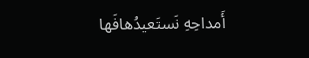أَمداحِهِ نَستَعيدُهافَها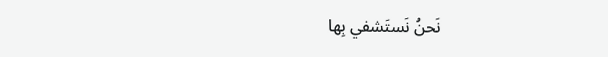نَحنُ نَستَشفي بِها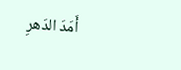أَمَدَ الدَهرِ